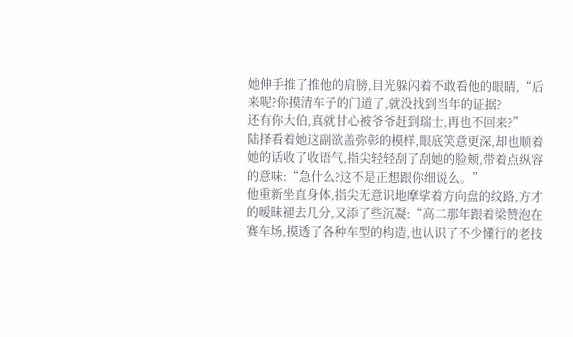她伸手推了推他的肩膀,目光躲闪着不敢看他的眼睛,“后来呢?你摸清车子的门道了,就没找到当年的证据?
还有你大伯,真就甘心被爷爷赶到瑞士,再也不回来?”
陆择看着她这副欲盖弥彰的模样,眼底笑意更深,却也顺着她的话收了收语气,指尖轻轻刮了刮她的脸颊,带着点纵容的意味:“急什么?这不是正想跟你细说么。”
他重新坐直身体,指尖无意识地摩挲着方向盘的纹路,方才的暧昧褪去几分,又添了些沉凝:“高二那年跟着梁赞泡在赛车场,摸透了各种车型的构造,也认识了不少懂行的老技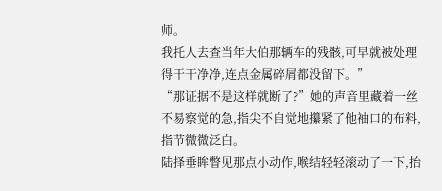师。
我托人去查当年大伯那辆车的残骸,可早就被处理得干干净净,连点金属碎屑都没留下。”
“那证据不是这样就断了?”她的声音里藏着一丝不易察觉的急,指尖不自觉地攥紧了他袖口的布料,指节微微泛白。
陆择垂眸瞥见那点小动作,喉结轻轻滚动了一下,抬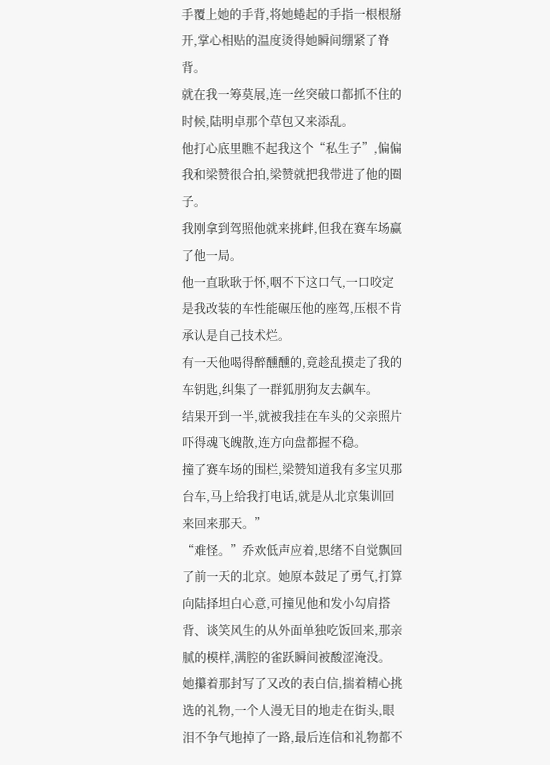手覆上她的手背,将她蜷起的手指一根根掰开,掌心相贴的温度烫得她瞬间绷紧了脊背。
就在我一筹莫展,连一丝突破口都抓不住的时候,陆明卓那个草包又来添乱。
他打心底里瞧不起我这个“私生子”,偏偏我和梁赞很合拍,梁赞就把我带进了他的圈子。
我刚拿到驾照他就来挑衅,但我在赛车场赢了他一局。
他一直耿耿于怀,咽不下这口气,一口咬定是我改装的车性能碾压他的座驾,压根不肯承认是自己技术烂。
有一天他喝得醉醺醺的,竟趁乱摸走了我的车钥匙,纠集了一群狐朋狗友去飙车。
结果开到一半,就被我挂在车头的父亲照片吓得魂飞魄散,连方向盘都握不稳。
撞了赛车场的围栏,梁赞知道我有多宝贝那台车,马上给我打电话,就是从北京集训回来回来那天。”
“难怪。”乔欢低声应着,思绪不自觉飘回了前一天的北京。她原本鼓足了勇气,打算向陆择坦白心意,可撞见他和发小勾肩搭背、谈笑风生的从外面单独吃饭回来,那亲腻的模样,满腔的雀跃瞬间被酸涩淹没。
她攥着那封写了又改的表白信,揣着精心挑选的礼物,一个人漫无目的地走在街头,眼泪不争气地掉了一路,最后连信和礼物都不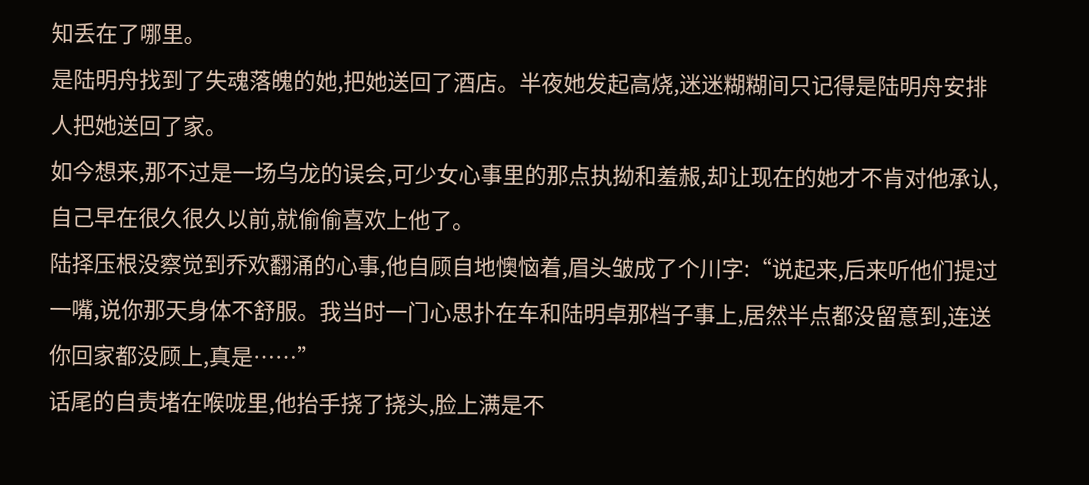知丢在了哪里。
是陆明舟找到了失魂落魄的她,把她送回了酒店。半夜她发起高烧,迷迷糊糊间只记得是陆明舟安排人把她送回了家。
如今想来,那不过是一场乌龙的误会,可少女心事里的那点执拗和羞赧,却让现在的她才不肯对他承认,自己早在很久很久以前,就偷偷喜欢上他了。
陆择压根没察觉到乔欢翻涌的心事,他自顾自地懊恼着,眉头皱成了个川字:“说起来,后来听他们提过一嘴,说你那天身体不舒服。我当时一门心思扑在车和陆明卓那档子事上,居然半点都没留意到,连送你回家都没顾上,真是……”
话尾的自责堵在喉咙里,他抬手挠了挠头,脸上满是不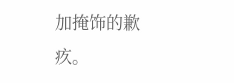加掩饰的歉疚。